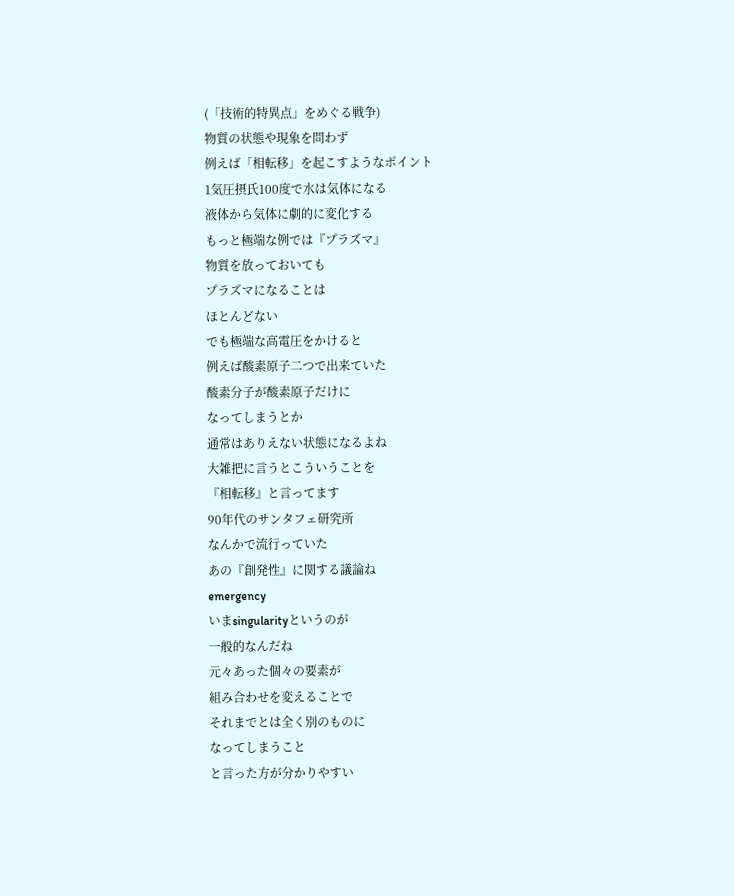(「技術的特異点」をめぐる戦争)
物質の状態や現象を問わず
例えば「相転移」を起こすようなポイント
1気圧摂氏100度で水は気体になる
液体から気体に劇的に変化する
もっと極端な例では『プラズマ』
物質を放っておいても
プラズマになることは
ほとんどない
でも極端な高電圧をかけると
例えば酸素原子二つで出来ていた
酸素分子が酸素原子だけに
なってしまうとか
通常はありえない状態になるよね
大雑把に言うとこういうことを
『相転移』と言ってます
90年代のサンタフェ研究所
なんかで流行っていた
あの『創発性』に関する議論ね
emergency
いまsingularityというのが
一般的なんだね
元々あった個々の要素が
組み合わせを変えることで
それまでとは全く別のものに
なってしまうこと
と言った方が分かりやすい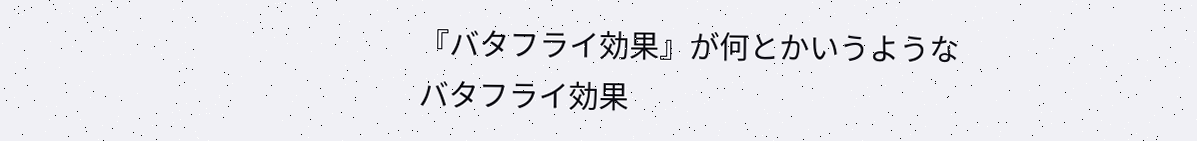『バタフライ効果』が何とかいうような
バタフライ効果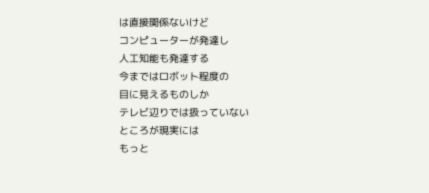は直接関係ないけど
コンピューターが発達し
人工知能も発達する
今まではロボット程度の
目に見えるものしか
テレビ辺りでは扱っていない
ところが現実には
もっと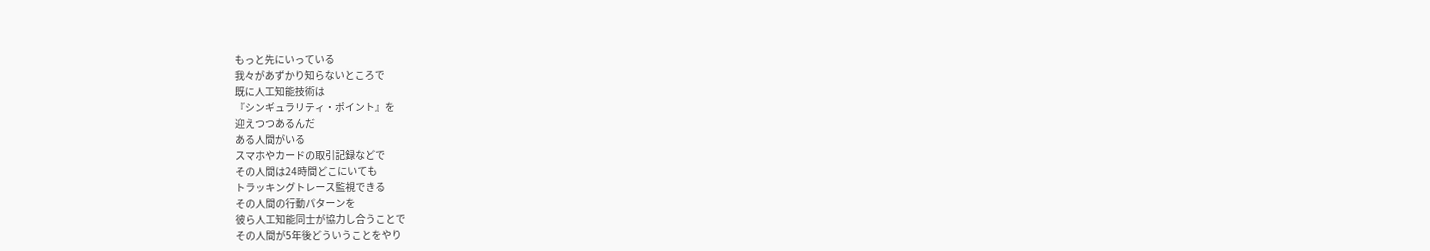もっと先にいっている
我々があずかり知らないところで
既に人工知能技術は
『シンギュラリティ・ポイント』を
迎えつつあるんだ
ある人間がいる
スマホやカードの取引記録などで
その人間は24時間どこにいても
トラッキングトレース監視できる
その人間の行動パターンを
彼ら人工知能同士が協力し合うことで
その人間が5年後どういうことをやり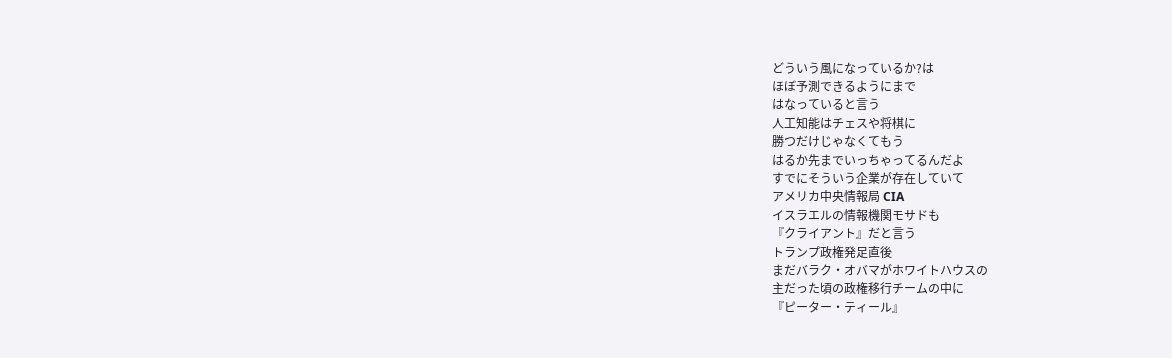どういう風になっているか?は
ほぼ予測できるようにまで
はなっていると言う
人工知能はチェスや将棋に
勝つだけじゃなくてもう
はるか先までいっちゃってるんだよ
すでにそういう企業が存在していて
アメリカ中央情報局 CIA
イスラエルの情報機関モサドも
『クライアント』だと言う
トランプ政権発足直後
まだバラク・オバマがホワイトハウスの
主だった頃の政権移行チームの中に
『ピーター・ティール』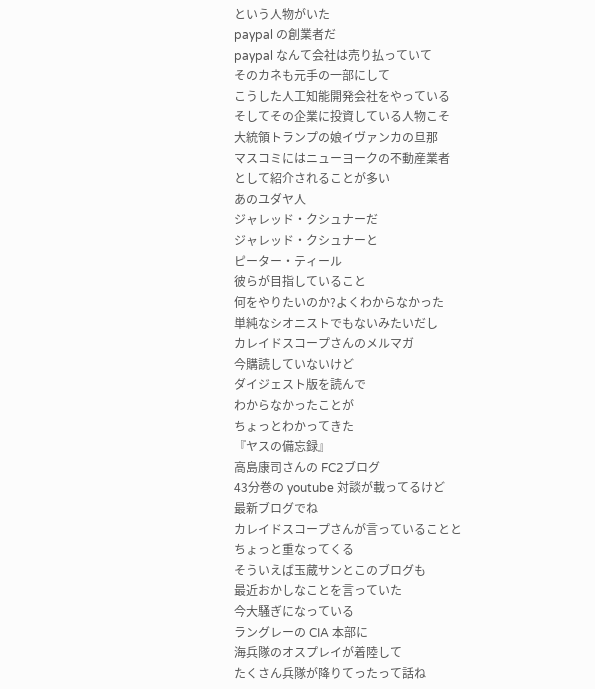という人物がいた
paypal の創業者だ
paypal なんて会社は売り払っていて
そのカネも元手の一部にして
こうした人工知能開発会社をやっている
そしてその企業に投資している人物こそ
大統領トランプの娘イヴァンカの旦那
マスコミにはニューヨークの不動産業者
として紹介されることが多い
あのユダヤ人
ジャレッド・クシュナーだ
ジャレッド・クシュナーと
ピーター・ティール
彼らが目指していること
何をやりたいのか?よくわからなかった
単純なシオニストでもないみたいだし
カレイドスコープさんのメルマガ
今購読していないけど
ダイジェスト版を読んで
わからなかったことが
ちょっとわかってきた
『ヤスの備忘録』
高島康司さんの FC2ブログ
43分巻の youtube 対談が載ってるけど
最新ブログでね
カレイドスコープさんが言っていることと
ちょっと重なってくる
そういえば玉蔵サンとこのブログも
最近おかしなことを言っていた
今大騒ぎになっている
ラングレーの CIA 本部に
海兵隊のオスプレイが着陸して
たくさん兵隊が降りてったって話ね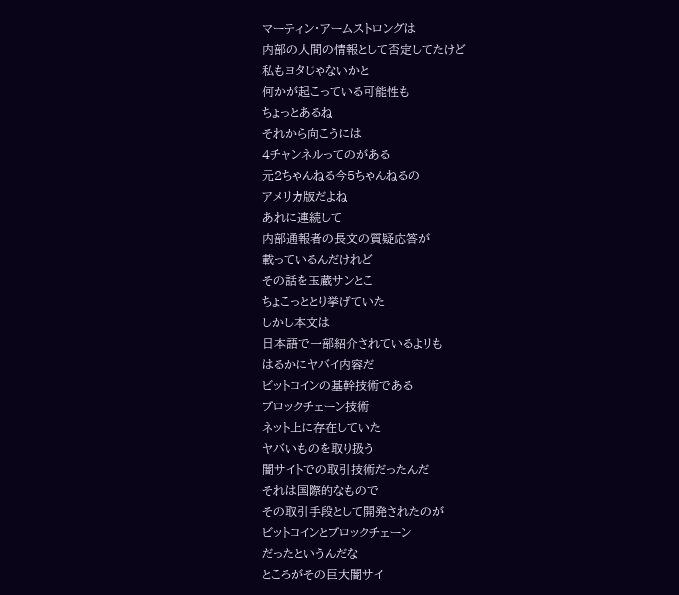マーティン・アームストロングは
内部の人間の情報として否定してたけど
私もヨタじゃないかと
何かが起こっている可能性も
ちょっとあるね
それから向こうには
4チャンネルってのがある
元2ちゃんねる今5ちゃんねるの
アメリカ版だよね
あれに連続して
内部通報者の長文の質疑応答が
載っているんだけれど
その話を玉蔵サンとこ
ちょこっととり挙げていた
しかし本文は
日本語で一部紹介されているよリも
はるかにヤバイ内容だ
ビットコインの基幹技術である
ブロックチェーン技術
ネット上に存在していた
ヤバいものを取り扱う
闇サイトでの取引技術だったんだ
それは国際的なもので
その取引手段として開発されたのが
ビットコインとブロックチェーン
だったというんだな
ところがその巨大闇サイ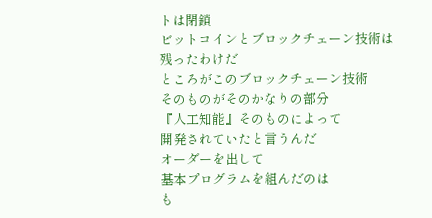トは閉鎖
ビットコインとブロックチェーン技術は
残ったわけだ
ところがこのブロックチェーン技術
そのものがそのかなりの部分
『人工知能』そのものによって
開発されていたと言うんだ
オーダーを出して
基本プログラムを組んだのは
も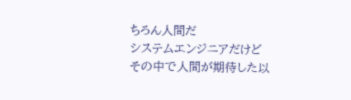ちろん人間だ
システムエンジニアだけど
その中で人間が期待した以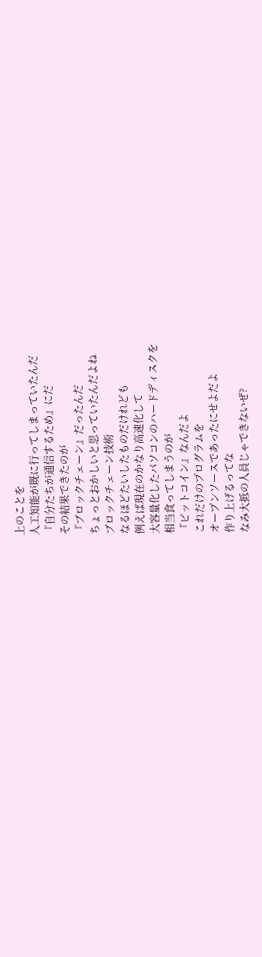上のことを
人工知能が既に行ってしまっていたんだ
『自分たちが通信するため』にだ
その結果できたのが
『ブロックチェーン』だったんだ
ちょっとおかしいと思っていたんだよね
ブロックチェーン技術
なるほどたいしたものだけれども
例えば現在のかなり高速化して
大容量化したパソコンのハードディスクを
相当食ってしまうのが
『ビットコイン』なんだよ
これだけのプログラムを
オープンソースであったにせよだよ
作り上げるってな
なみ大抵の人員じゃできないぜ?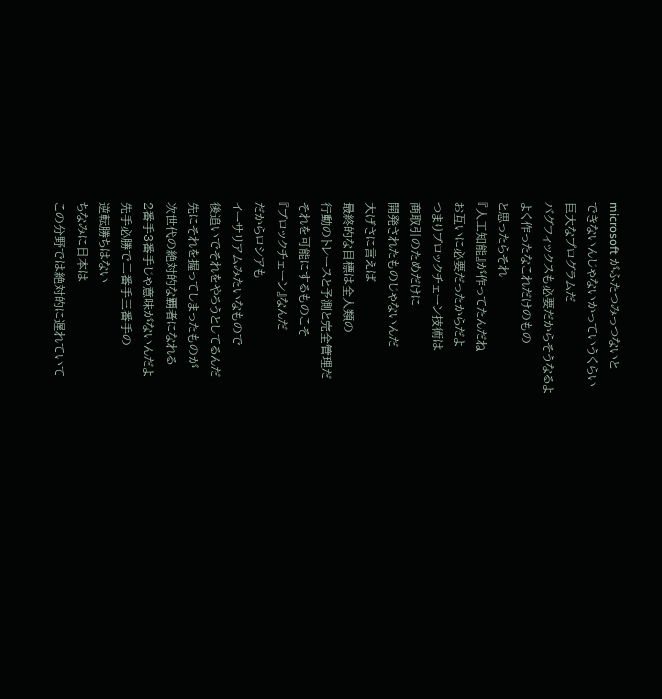microsoft がふたつみっつないと
できないんじゃないかっていうくらい
巨大なプログラムだ
バグフィックスも必要だからそうなるよ
よく作ったなこれだけのもの
と思ったらそれ
『人工知能』が作ってたんだね
お互いに必要だったからだよ
つまりブロックチェーン技術は
商取引のためだけに
開発されたものじゃないんだ
大げさに言えば
最終的な目標は全人類の
行動のトレースと予測と完全管理だ
それを可能にするものこそ
『ブロックチェーン』なんだ
だからロシアも
イーサリアムみたいなもので
後追いでそれをやろうとしてるんだ
先にそれを握ってしまったものが
次世代の絶対的な覇者になれる
2番手3番手じゃ意味がないんだよ
先手必勝で二番手三番手の
逆転勝ちはない
ちなみに日本は
この分野では絶対的に遅れていて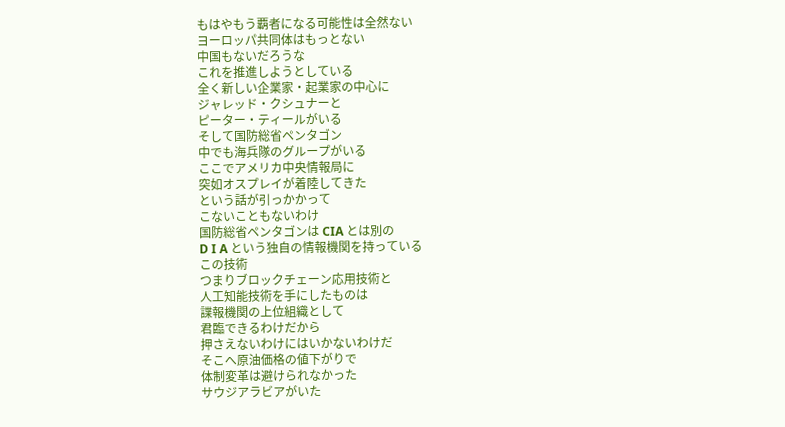もはやもう覇者になる可能性は全然ない
ヨーロッパ共同体はもっとない
中国もないだろうな
これを推進しようとしている
全く新しい企業家・起業家の中心に
ジャレッド・クシュナーと
ピーター・ティールがいる
そして国防総省ペンタゴン
中でも海兵隊のグループがいる
ここでアメリカ中央情報局に
突如オスプレイが着陸してきた
という話が引っかかって
こないこともないわけ
国防総省ペンタゴンは CIA とは別の
D I A という独自の情報機関を持っている
この技術
つまりブロックチェーン応用技術と
人工知能技術を手にしたものは
諜報機関の上位組織として
君臨できるわけだから
押さえないわけにはいかないわけだ
そこへ原油価格の値下がりで
体制変革は避けられなかった
サウジアラビアがいた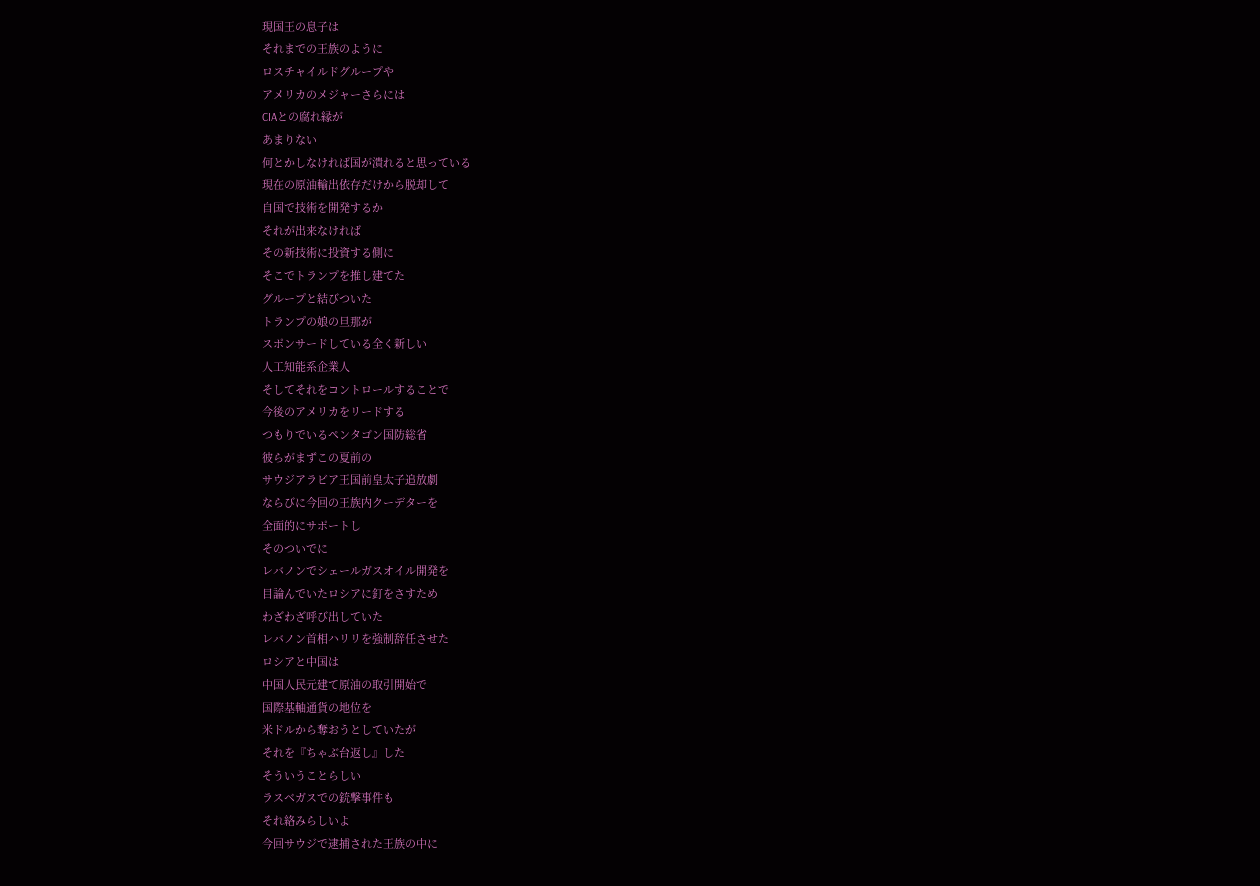現国王の息子は
それまでの王族のように
ロスチャイルドグループや
アメリカのメジャーさらには
CIAとの腐れ縁が
あまりない
何とかしなければ国が潰れると思っている
現在の原油輸出依存だけから脱却して
自国で技術を開発するか
それが出来なければ
その新技術に投資する側に
そこでトランプを推し建てた
グループと結びついた
トランプの娘の旦那が
スポンサードしている全く新しい
人工知能系企業人
そしてそれをコントロールすることで
今後のアメリカをリードする
つもりでいるペンタゴン国防総省
彼らがまずこの夏前の
サウジアラビア王国前皇太子追放劇
ならびに今回の王族内クーデターを
全面的にサポートし
そのついでに
レバノンでシェールガスオイル開発を
目論んでいたロシアに釘をさすため
わざわざ呼び出していた
レバノン首相ハリリを強制辞任させた
ロシアと中国は
中国人民元建て原油の取引開始で
国際基軸通貨の地位を
米ドルから奪おうとしていたが
それを『ちゃぶ台返し』した
そういうことらしい
ラスベガスでの銃撃事件も
それ絡みらしいよ
今回サウジで逮捕された王族の中に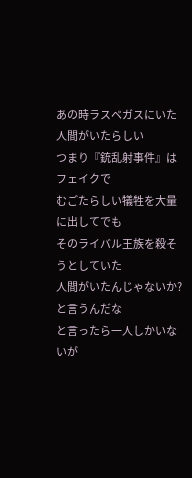あの時ラスベガスにいた人間がいたらしい
つまり『銃乱射事件』はフェイクで
むごたらしい犠牲を大量に出してでも
そのライバル王族を殺そうとしていた
人間がいたんじゃないか?
と言うんだな
と言ったら一人しかいないが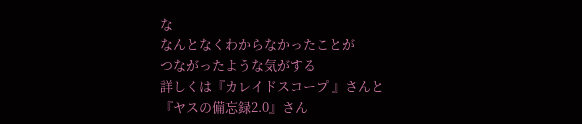な
なんとなくわからなかったことが
つながったような気がする
詳しくは『カレイドスコープ 』さんと
『ヤスの備忘録2.0』さん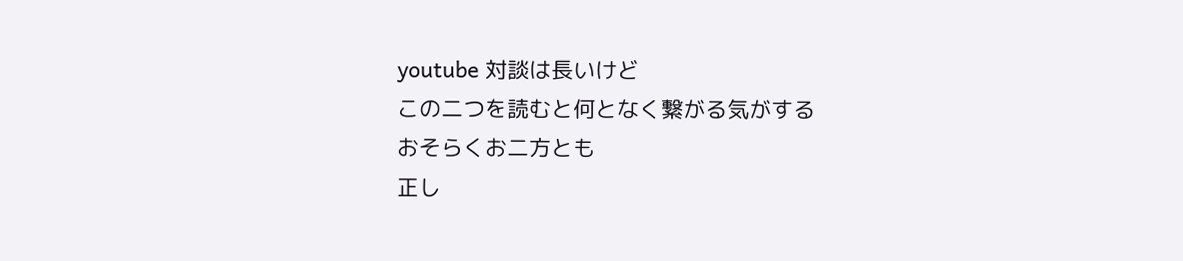youtube 対談は長いけど
この二つを読むと何となく繋がる気がする
おそらくお二方とも
正し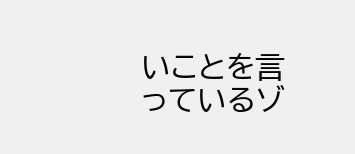いことを言っているゾ